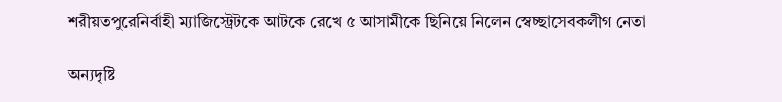শরীয়তপুরেনির্বাহী ম্যাজিস্ট্রেটকে আটকে রেখে ৫ আসামীকে ছিনিয়ে নিলেন স্বেচ্ছাসেবকলীগ নেতা

অন্যদৃষ্টি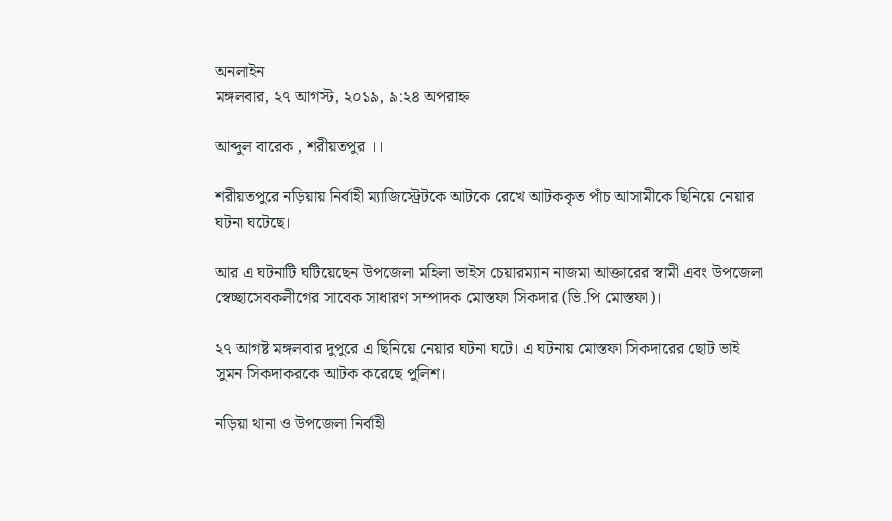অনলাইন
মঙ্গলবার, ২৭ আগস্ট, ২০১৯, ৯:২৪ অপরাহ্ন

আব্দুল বারেক , শরীয়তপুর ।।

শরীয়তপুরে নড়িয়ায় নির্বাহী ম্যাজিস্ট্রেটকে আটকে রেখে আটককৃত পাঁচ আসামীকে ছিনিয়ে নেয়ার ঘটনা ঘটেছে।

আর এ ঘটনাটি ঘটিয়েছেন উপজেলা মহিলা ভাইস চেয়ারম্যান নাজমা আক্তারের স্বামী এবং উপজেলা স্বেচ্ছাসেবকলীগের সাবেক সাধারণ সম্পাদক মোস্তফা সিকদার (ভি.পি মোস্তফা)।

২৭ আগষ্ট মঙ্গলবার দুপুরে এ ছিনিয়ে নেয়ার ঘটনা ঘটে। এ ঘটনায় মোস্তফা সিকদারের ছোট ভাই সুমন সিকদাকরকে আটক করেছে পুলিশ।

নড়িয়া থানা ও উপজেলা নির্বাহী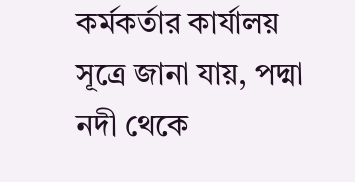কর্মকর্তার কার্যালয় সূত্রে জানা যায়, পদ্মা নদী থেকে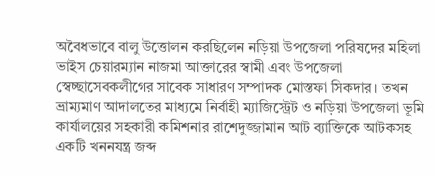অবৈধভাবে বালু উত্তোলন করছিলেন নড়িয়া উপজেলা পরিষদের মহিলা ভাইস চেয়ারম্যান নাজমা আক্তারের স্বামী এবং উপজেলা স্বেচ্ছাসেবকলীগের সাবেক সাধারণ সম্পাদক মোস্তফা সিকদার। তখন ভ্রাম্যমাণ আদালতের মাধ্যমে নির্বাহী ম্যাজিস্ট্রেট ও নড়িয়া উপজেলা ভূমি কার্যালয়ের সহকারী কমিশনার রাশেদুজ্জামান আট ব্যাক্তিকে আটকসহ একটি খননযন্ত্র জব্দ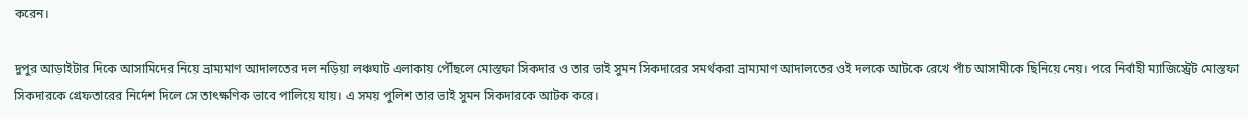করেন।

দুপুর আড়াইটার দিকে আসামিদের নিয়ে ভ্রাম্যমাণ আদালতের দল নড়িয়া লঞ্চঘাট এলাকায় পৌঁছলে মোস্তফা সিকদার ও তার ভাই সুমন সিকদারের সমর্থকরা ভ্রাম্যমাণ আদালতের ওই দলকে আটকে রেখে পাঁচ আসামীকে ছিনিয়ে নেয়। পরে নির্বাহী ম্যাজিস্ট্রেট মোস্তফা সিকদারকে গ্রেফতারের নির্দেশ দিলে সে তাৎক্ষণিক ভাবে পালিয়ে যায়। এ সময় পুলিশ তার ভাই সুমন সিকদারকে আটক করে।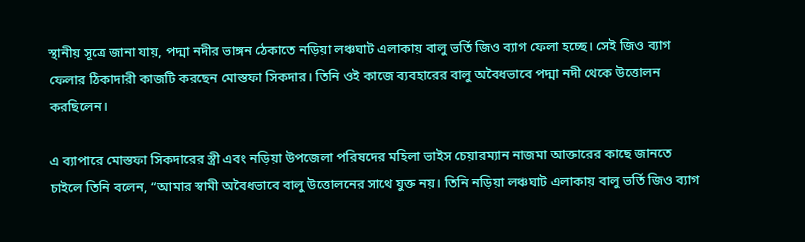স্থানীয় সূত্রে জানা যায়, পদ্মা নদীর ভাঙ্গন ঠেকাতে নড়িয়া লঞ্চঘাট এলাকায় বালু ভর্তি জিও ব্যাগ ফেলা হচ্ছে। সেই জিও ব্যাগ ফেলার ঠিকাদারী কাজটি করছেন মোস্তফা সিকদার। তিনি ওই কাজে ব্যবহারের বালু অবৈধভাবে পদ্মা নদী থেকে উত্তোলন করছিলেন।

এ ব্যাপারে মোস্তফা সিকদারের স্ত্রী এবং নড়িয়া উপজেলা পরিষদের মহিলা ভাইস চেয়ারম্যান নাজমা আক্তারের কাছে জানতে চাইলে তিনি বলেন, “আমার স্বামী অবৈধভাবে বালু উত্তোলনের সাথে যুক্ত নয়। তিনি নড়িয়া লঞ্চঘাট এলাকায় বালু ভর্তি জিও ব্যাগ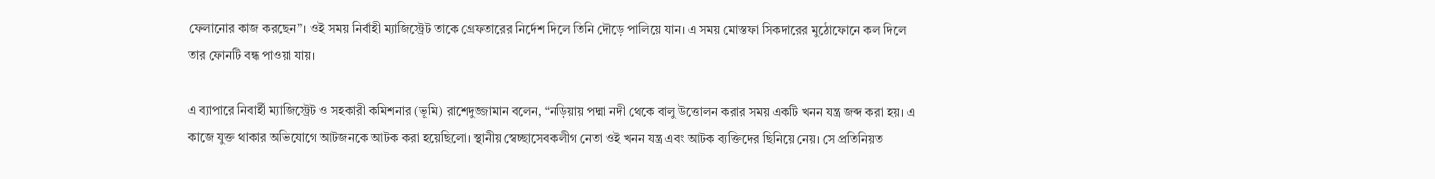ফেলানোর কাজ করছেন”। ওই সময় নির্বাহী ম্যাজিস্ট্রেট তাকে গ্রেফতারের নির্দেশ দিলে তিনি দৌড়ে পালিয়ে যান। এ সময় মোস্তফা সিকদারের মুঠোফোনে কল দিলে তার ফোনটি বন্ধ পাওয়া যায়।

এ ব্যাপারে নিবার্হী ম্যাজিস্ট্রেট ও সহকারী কমিশনার (ভূমি) রাশেদুজ্জামান বলেন, “নড়িয়ায় পদ্মা নদী থেকে বালু উত্তোলন করার সময় একটি খনন যন্ত্র জব্দ করা হয়। এ কাজে যুক্ত থাকার অভিযোগে আটজনকে আটক করা হয়েছিলো। স্থানীয় স্বেচ্ছাসেবকলীগ নেতা ওই খনন যন্ত্র এবং আটক ব্যক্তিদের ছিনিয়ে নেয়। সে প্রতিনিয়ত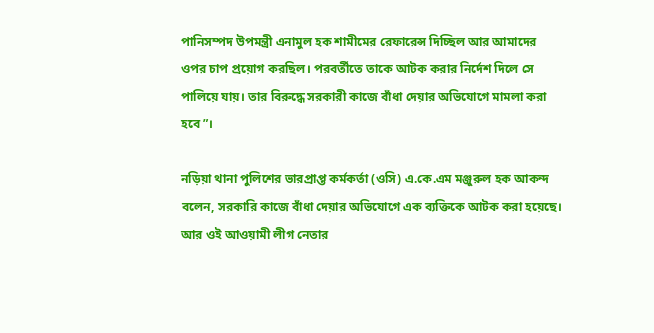পানিসম্পদ উপমন্ত্রী এনামুল হক শামীমের রেফারেন্স দিচ্ছিল আর আমাদের ওপর চাপ প্রয়োগ করছিল। পরবর্তীতে তাকে আটক করার নির্দেশ দিলে সে পালিয়ে যায়। তার বিরুদ্ধে সরকারী কাজে বাঁধা দেয়ার অভিযোগে মামলা করা হবে”।

নড়িয়া থানা পুলিশের ভারপ্রাপ্ত কর্মকর্তা (ওসি) এ.কে.এম মঞ্জুরুল হক আকন্দ বলেন, সরকারি কাজে বাঁধা দেয়ার অভিযোগে এক ব্যক্তিকে আটক করা হয়েছে। আর ওই আওয়ামী লীগ নেতার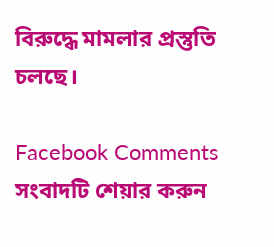বিরুদ্ধে মামলার প্রস্তুতি চলছে।

Facebook Comments
সংবাদটি শেয়ার করুন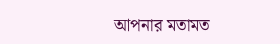আপনার মতামত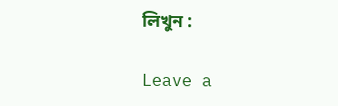লিখুন :

Leave a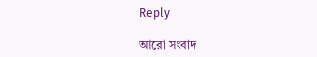Reply

আরো সংবাদ